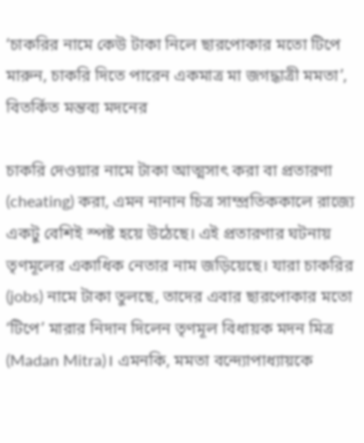‘চাকরির নামে কেউ টাকা নিলে ছারপোকার মতো টিপে মারুন, চাকরি দিতে পারেন একমাত্র মা জগদ্ধাত্রী মমতা’, বিতর্কিত মন্তব্য মদনের

চাকরি দেওয়ার নামে টাকা আত্মসাৎ করা বা প্রতারণা (cheating) করা, এমন নানান চিত্র সাম্প্রতিককালে রাজ্যে একটু বেশিই স্পষ্ট হয়ে উঠেছে। এই প্রতারণার ঘটনায় তৃণমূলের একাধিক নেতার নাম জড়িয়েছে। যারা চাকরির (jobs) নামে টাকা তুলছে, তাদের এবার ছারপোকার মতো ‘টিপে’ মারার নিদান দিলেন তৃণমূল বিধায়ক মদন মিত্র (Madan Mitra)। এমনকি, মমতা বন্দ্যোপাধ্যায়কে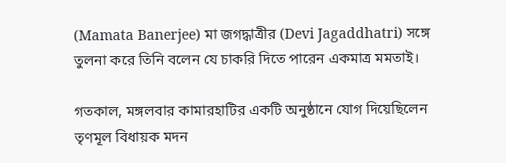(Mamata Banerjee) মা জগদ্ধাত্রীর (Devi Jagaddhatri) সঙ্গে তুলনা করে তিনি বলেন যে চাকরি দিতে পারেন একমাত্র মমতাই।

গতকাল, মঙ্গলবার কামারহাটির একটি অনুষ্ঠানে যোগ দিয়েছিলেন তৃণমূল বিধায়ক মদন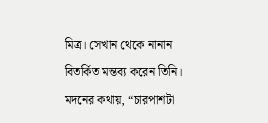মিত্র। সেখান থেকে নানান বিতর্কিত মন্তব্য করেন তিনি। মদনের কথায়, “চারপাশটা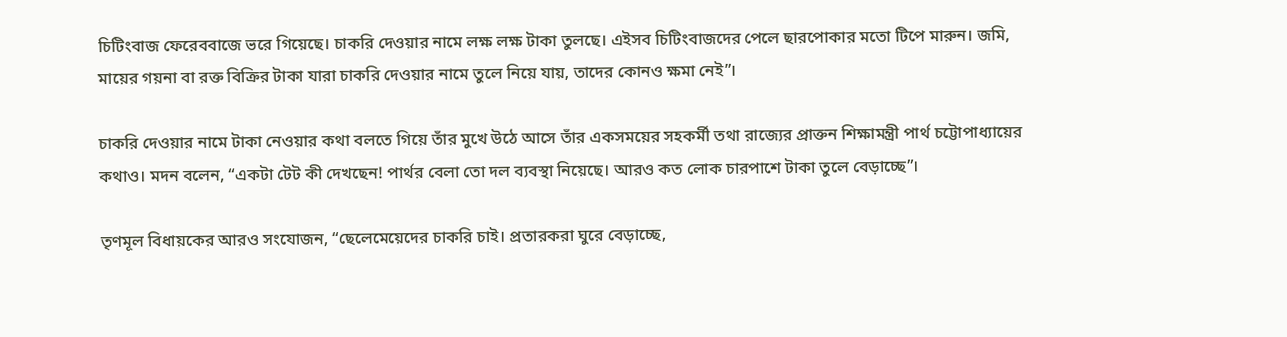চিটিংবাজ ফেরেববাজে ভরে গিয়েছে। চাকরি দেওয়ার নামে লক্ষ লক্ষ টাকা তুলছে। এইসব চিটিংবাজদের পেলে ছারপোকার মতো টিপে মারুন। জমি, মায়ের গয়না বা রক্ত বিক্রির টাকা যারা চাকরি দেওয়ার নামে তুলে নিয়ে যায়, তাদের কোনও ক্ষমা নেই”।

চাকরি দেওয়ার নামে টাকা নেওয়ার কথা বলতে গিয়ে তাঁর মুখে উঠে আসে তাঁর একসময়ের সহকর্মী তথা রাজ্যের প্রাক্তন শিক্ষামন্ত্রী পার্থ চট্টোপাধ্যায়ের কথাও। মদন বলেন, “একটা টেট কী দেখছেন! পার্থর বেলা তো দল ব্যবস্থা নিয়েছে। আরও কত লোক চারপাশে টাকা তুলে বেড়াচ্ছে”।

তৃণমূল বিধায়কের আরও সংযোজন, “ছেলেমেয়েদের চাকরি চাই। প্রতারকরা ঘুরে বেড়াচ্ছে,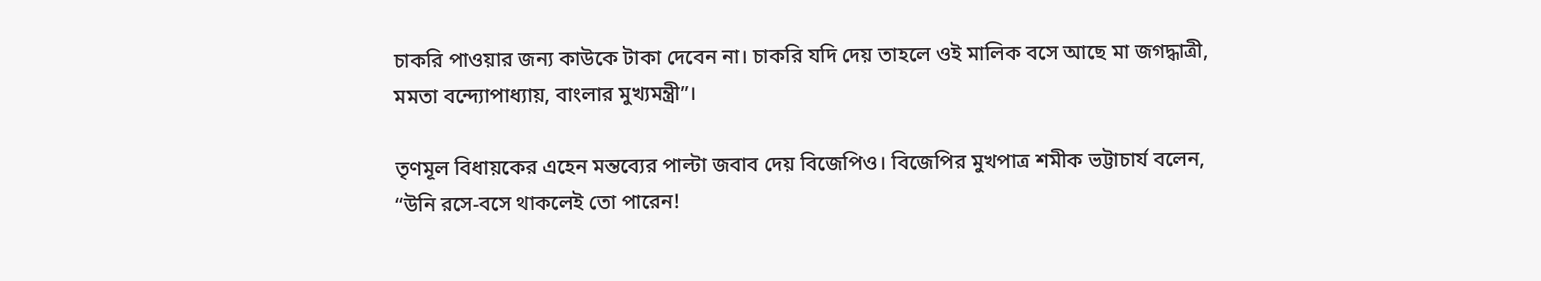চাকরি পাওয়ার জন্য কাউকে টাকা দেবেন না। চাকরি যদি দেয় তাহলে ওই মালিক বসে আছে মা জগদ্ধাত্রী, মমতা বন্দ্যোপাধ্যায়, বাংলার মুখ্যমন্ত্রী”।

তৃণমূল বিধায়কের এহেন মন্তব্যের পাল্টা জবাব দেয় বিজেপিও। বিজেপির মুখপাত্র শমীক ভট্টাচার্য বলেন, “উনি রসে-বসে থাকলেই তো পারেন!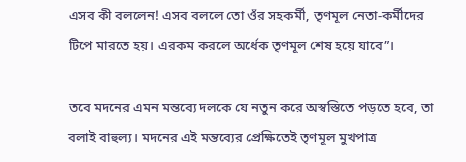এসব কী বললেন! এসব বললে তো ওঁর সহকর্মী, তৃণমূল নেতা-কর্মীদের টিপে মারতে হয়। এরকম করলে অর্ধেক তৃণমূল শেষ হয়ে যাবে”।

তবে মদনের এমন মন্তব্যে দলকে যে নতুন করে অস্বস্তিতে পড়তে হবে, তা বলাই বাহুল্য। মদনের এই মন্তব্যের প্রেক্ষিতেই তৃণমূল মুখপাত্র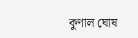কুণাল ঘোষ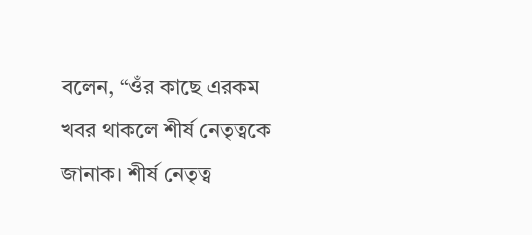বলেন, “ওঁর কাছে এরকম খবর থাকলে শীর্ষ নেতৃত্বকে জানাক। শীর্ষ নেতৃত্ব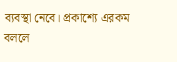ব্যবস্থা নেবে। প্রকাশ্যে এরকম বললে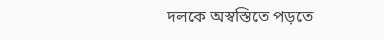দলকে অস্বস্তিতে পড়তে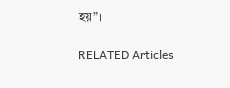হয়”।

RELATED Articles